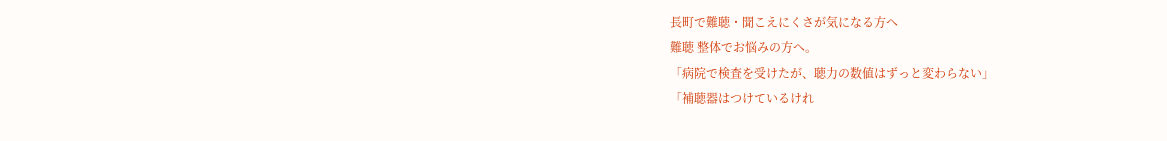長町で難聴・聞こえにくさが気になる方へ
難聴 整体でお悩みの方へ。
「病院で検査を受けたが、聴力の数値はずっと変わらない」
「補聴器はつけているけれ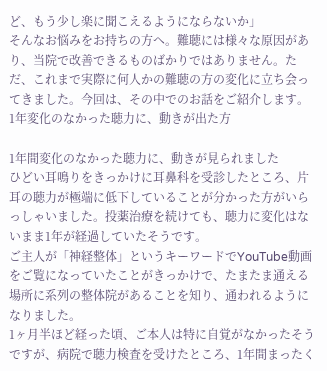ど、もう少し楽に聞こえるようにならないか」
そんなお悩みをお持ちの方へ。難聴には様々な原因があり、当院で改善できるものばかりではありません。ただ、これまで実際に何人かの難聴の方の変化に立ち会ってきました。今回は、その中でのお話をご紹介します。
1年変化のなかった聴力に、動きが出た方

1年間変化のなかった聴力に、動きが見られました
ひどい耳鳴りをきっかけに耳鼻科を受診したところ、片耳の聴力が極端に低下していることが分かった方がいらっしゃいました。投薬治療を続けても、聴力に変化はないまま1年が経過していたそうです。
ご主人が「神経整体」というキーワードでYouTube動画をご覧になっていたことがきっかけで、たまたま通える場所に系列の整体院があることを知り、通われるようになりました。
1ヶ月半ほど経った頃、ご本人は特に自覚がなかったそうですが、病院で聴力検査を受けたところ、1年間まったく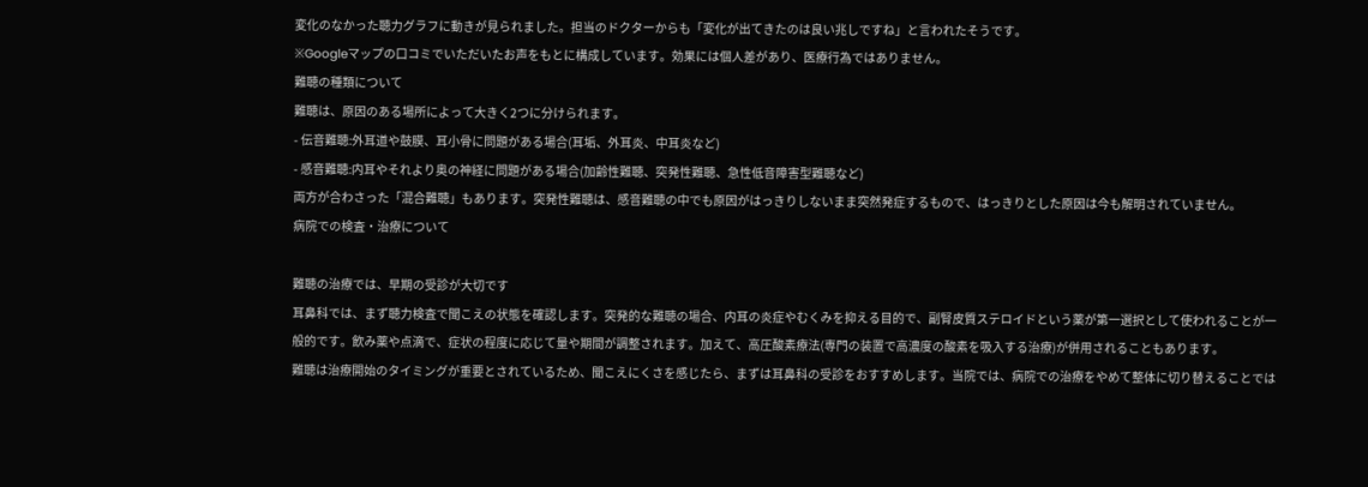変化のなかった聴力グラフに動きが見られました。担当のドクターからも「変化が出てきたのは良い兆しですね」と言われたそうです。
※Googleマップの口コミでいただいたお声をもとに構成しています。効果には個人差があり、医療行為ではありません。
難聴の種類について
難聴は、原因のある場所によって大きく2つに分けられます。
- 伝音難聴:外耳道や鼓膜、耳小骨に問題がある場合(耳垢、外耳炎、中耳炎など)
- 感音難聴:内耳やそれより奥の神経に問題がある場合(加齢性難聴、突発性難聴、急性低音障害型難聴など)
両方が合わさった「混合難聴」もあります。突発性難聴は、感音難聴の中でも原因がはっきりしないまま突然発症するもので、はっきりとした原因は今も解明されていません。
病院での検査・治療について

難聴の治療では、早期の受診が大切です
耳鼻科では、まず聴力検査で聞こえの状態を確認します。突発的な難聴の場合、内耳の炎症やむくみを抑える目的で、副腎皮質ステロイドという薬が第一選択として使われることが一般的です。飲み薬や点滴で、症状の程度に応じて量や期間が調整されます。加えて、高圧酸素療法(専門の装置で高濃度の酸素を吸入する治療)が併用されることもあります。
難聴は治療開始のタイミングが重要とされているため、聞こえにくさを感じたら、まずは耳鼻科の受診をおすすめします。当院では、病院での治療をやめて整体に切り替えることでは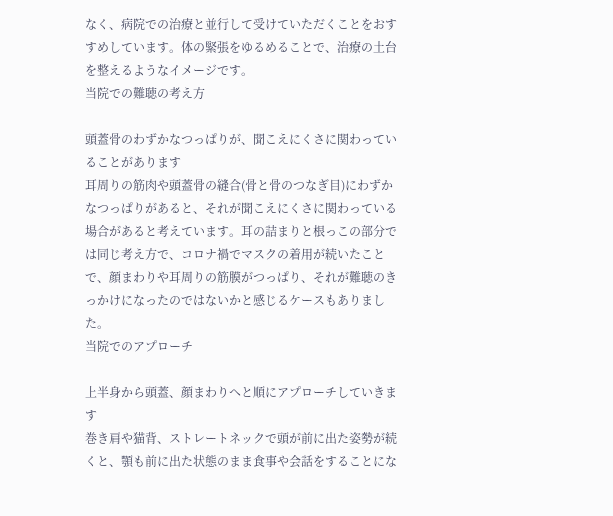なく、病院での治療と並行して受けていただくことをおすすめしています。体の緊張をゆるめることで、治療の土台を整えるようなイメージです。
当院での難聴の考え方

頭蓋骨のわずかなつっぱりが、聞こえにくさに関わっていることがあります
耳周りの筋肉や頭蓋骨の縫合(骨と骨のつなぎ目)にわずかなつっぱりがあると、それが聞こえにくさに関わっている場合があると考えています。耳の詰まりと根っこの部分では同じ考え方で、コロナ禍でマスクの着用が続いたことで、顔まわりや耳周りの筋膜がつっぱり、それが難聴のきっかけになったのではないかと感じるケースもありました。
当院でのアプローチ

上半身から頭蓋、顔まわりへと順にアプローチしていきます
巻き肩や猫背、ストレートネックで頭が前に出た姿勢が続くと、顎も前に出た状態のまま食事や会話をすることにな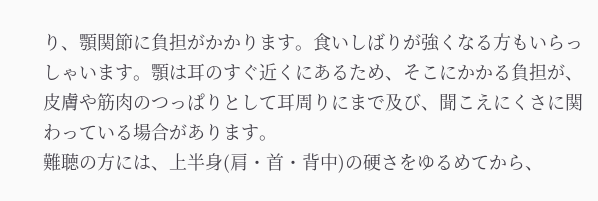り、顎関節に負担がかかります。食いしばりが強くなる方もいらっしゃいます。顎は耳のすぐ近くにあるため、そこにかかる負担が、皮膚や筋肉のつっぱりとして耳周りにまで及び、聞こえにくさに関わっている場合があります。
難聴の方には、上半身(肩・首・背中)の硬さをゆるめてから、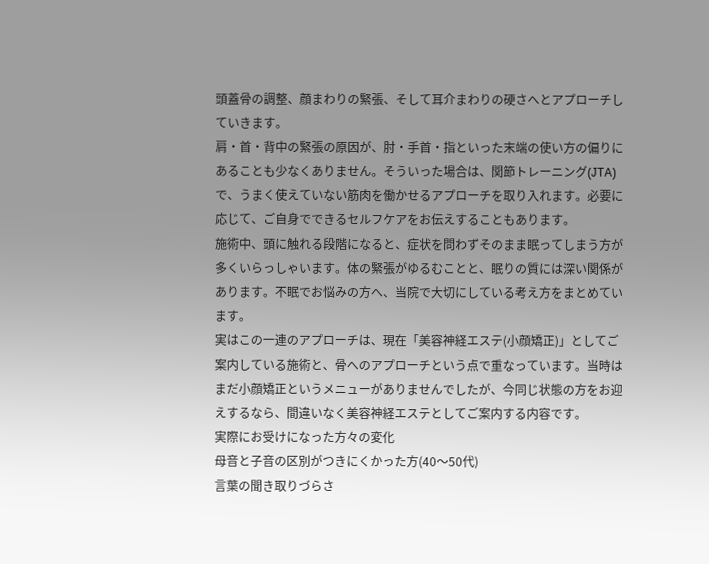頭蓋骨の調整、顔まわりの緊張、そして耳介まわりの硬さへとアプローチしていきます。
肩・首・背中の緊張の原因が、肘・手首・指といった末端の使い方の偏りにあることも少なくありません。そういった場合は、関節トレーニング(JTA)で、うまく使えていない筋肉を働かせるアプローチを取り入れます。必要に応じて、ご自身でできるセルフケアをお伝えすることもあります。
施術中、頭に触れる段階になると、症状を問わずそのまま眠ってしまう方が多くいらっしゃいます。体の緊張がゆるむことと、眠りの質には深い関係があります。不眠でお悩みの方へ、当院で大切にしている考え方をまとめています。
実はこの一連のアプローチは、現在「美容神経エステ(小顔矯正)」としてご案内している施術と、骨へのアプローチという点で重なっています。当時はまだ小顔矯正というメニューがありませんでしたが、今同じ状態の方をお迎えするなら、間違いなく美容神経エステとしてご案内する内容です。
実際にお受けになった方々の変化
母音と子音の区別がつきにくかった方(40〜50代)
言葉の聞き取りづらさ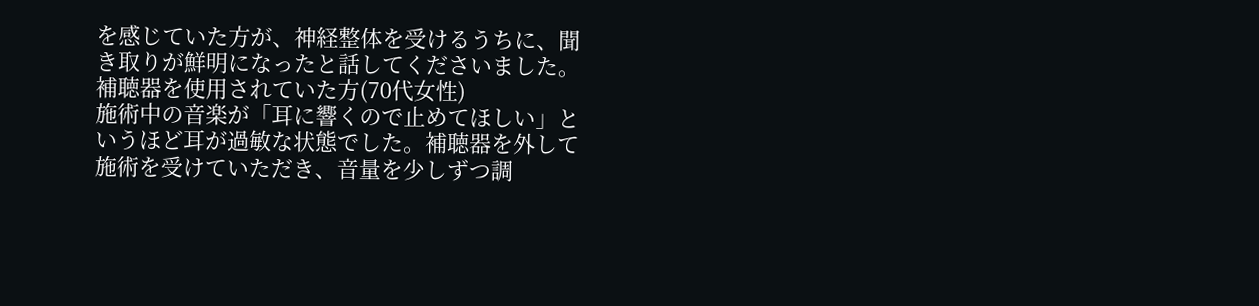を感じていた方が、神経整体を受けるうちに、聞き取りが鮮明になったと話してくださいました。
補聴器を使用されていた方(70代女性)
施術中の音楽が「耳に響くので止めてほしい」というほど耳が過敏な状態でした。補聴器を外して施術を受けていただき、音量を少しずつ調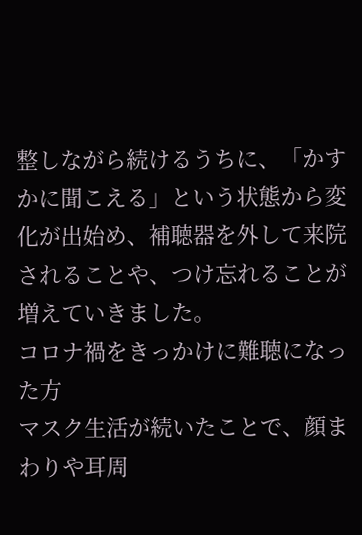整しながら続けるうちに、「かすかに聞こえる」という状態から変化が出始め、補聴器を外して来院されることや、つけ忘れることが増えていきました。
コロナ禍をきっかけに難聴になった方
マスク生活が続いたことで、顔まわりや耳周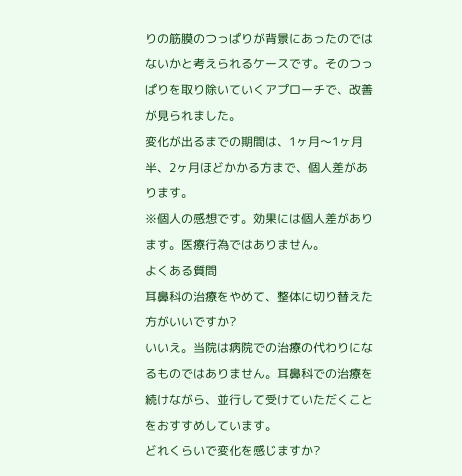りの筋膜のつっぱりが背景にあったのではないかと考えられるケースです。そのつっぱりを取り除いていくアプローチで、改善が見られました。
変化が出るまでの期間は、1ヶ月〜1ヶ月半、2ヶ月ほどかかる方まで、個人差があります。
※個人の感想です。効果には個人差があります。医療行為ではありません。
よくある質問
耳鼻科の治療をやめて、整体に切り替えた方がいいですか?
いいえ。当院は病院での治療の代わりになるものではありません。耳鼻科での治療を続けながら、並行して受けていただくことをおすすめしています。
どれくらいで変化を感じますか?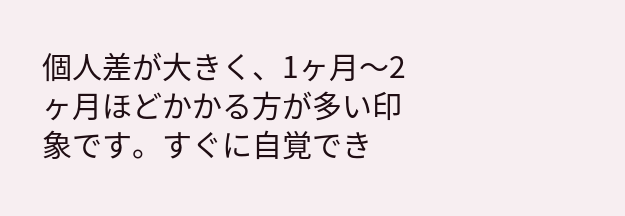個人差が大きく、1ヶ月〜2ヶ月ほどかかる方が多い印象です。すぐに自覚でき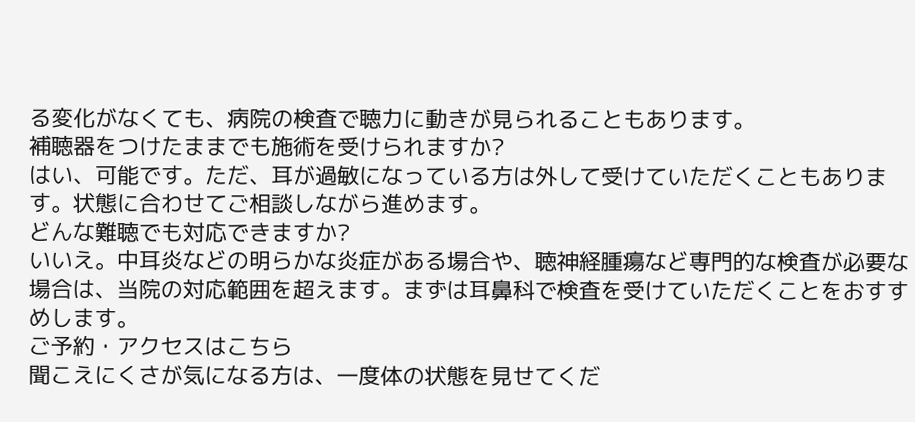る変化がなくても、病院の検査で聴力に動きが見られることもあります。
補聴器をつけたままでも施術を受けられますか?
はい、可能です。ただ、耳が過敏になっている方は外して受けていただくこともあります。状態に合わせてご相談しながら進めます。
どんな難聴でも対応できますか?
いいえ。中耳炎などの明らかな炎症がある場合や、聴神経腫瘍など専門的な検査が必要な場合は、当院の対応範囲を超えます。まずは耳鼻科で検査を受けていただくことをおすすめします。
ご予約・アクセスはこちら
聞こえにくさが気になる方は、一度体の状態を見せてくだ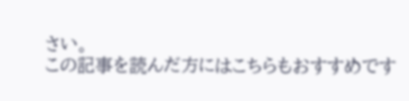さい。
この記事を読んだ方にはこちらもおすすめです